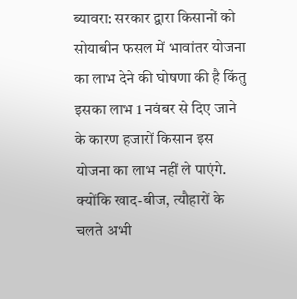ब्यावरा: सरकार द्वारा किसानों को सोयाबीन फसल में भावांतर योजना का लाभ देने की घोषणा की है किंतु इसका लाभ 1 नवंबर से दिए जाने के कारण हजारों किसान इस योजना का लाभ नहीं ले पाएंगे. क्योंकि खाद-बीज, त्यौहारों के चलते अभी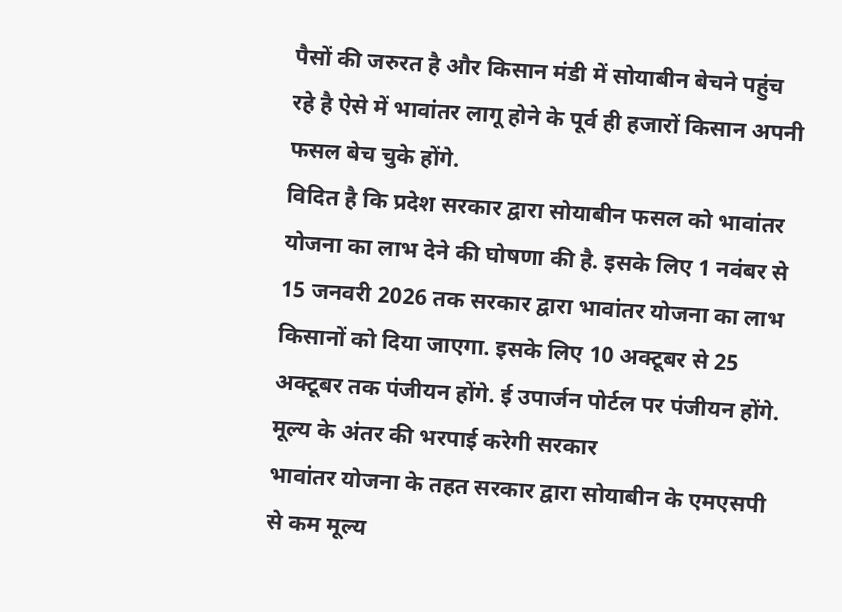पैसों की जरुरत है और किसान मंडी में सोयाबीन बेचने पहुंच रहे है ऐसे में भावांतर लागू होने के पूर्व ही हजारों किसान अपनी फसल बेच चुके होंगे.
विदित है कि प्रदेश सरकार द्वारा सोयाबीन फसल को भावांतर योजना का लाभ देने की घोषणा की है. इसके लिए 1 नवंबर से 15 जनवरी 2026 तक सरकार द्वारा भावांतर योजना का लाभ किसानों को दिया जाएगा. इसके लिए 10 अक्टूबर से 25 अक्टूबर तक पंजीयन होंगे. ई उपार्जन पोर्टल पर पंजीयन होंगे.
मूल्य के अंतर की भरपाई करेगी सरकार
भावांतर योजना के तहत सरकार द्वारा सोयाबीन के एमएसपी से कम मूल्य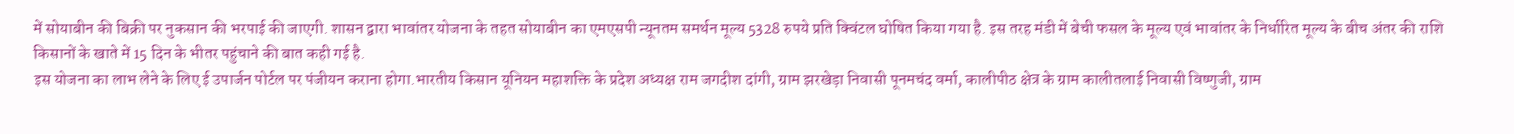में सोयाबीन की बिक्री पर नुकसान की भरपाई की जाएगी. शासन द्वारा भावांतर योजना के तहत सोयाबीन का एमएसपी न्यूनतम समर्थन मूल्य 5328 रुपये प्रति क्विंटल घोषित किया गया है. इस तरह मंडी में बेची फसल के मूल्य एवं भावांतर के निर्धारित मूल्य के बीच अंतर की राशि किसानों के खाते में 15 दिन के भीतर पहुंचाने की बात कही गई है.
इस योजना का लाभ लेने के लिए ई उपार्जन पोर्टल पर पंजीयन कराना होगा.भारतीय किसान यूनियन महाशक्ति के प्रदेश अध्यक्ष राम जगदीश दांगी, ग्राम झरखेड़ा निवासी पूनमचंद वर्मा, कालीपीठ क्षेत्र के ग्राम कालीतलाई निवासी विष्णुजी, ग्राम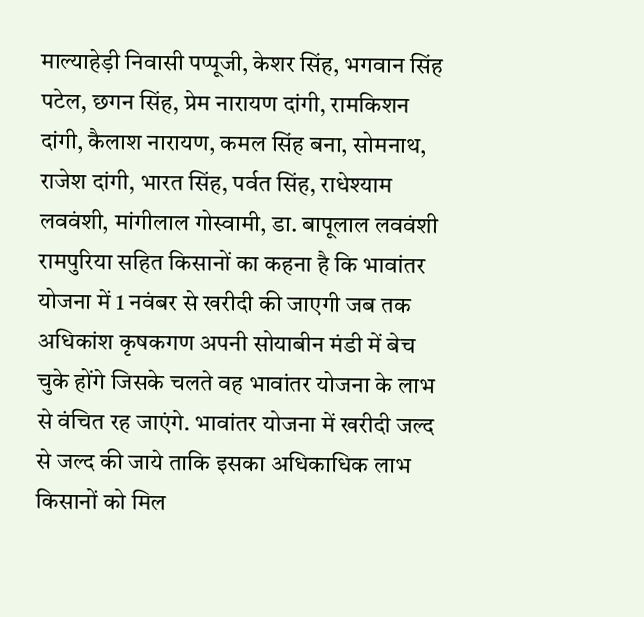माल्याहेड़ी निवासी पप्पूजी, केशर सिंह, भगवान सिंह पटेल, छगन सिंह, प्रेम नारायण दांगी, रामकिशन दांगी, कैलाश नारायण, कमल सिंह बना, सोमनाथ, राजेश दांगी, भारत सिंह, पर्वत सिंह, राधेश्याम लववंशी, मांगीलाल गोस्वामी, डा. बापूलाल लववंशी रामपुरिया सहित किसानों का कहना है कि भावांतर योजना में 1 नवंबर से खरीदी की जाएगी जब तक अधिकांश कृषकगण अपनी सोयाबीन मंडी में बेच चुके होंगे जिसके चलते वह भावांतर योजना के लाभ से वंचित रह जाएंगे. भावांतर योजना में खरीदी जल्द से जल्द की जाये ताकि इसका अधिकाधिक लाभ किसानों को मिल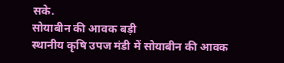सके.
सोयाबीन की आवक बड़ी
स्थानीय कृषि उपज मंडी में सोयाबीन की आवक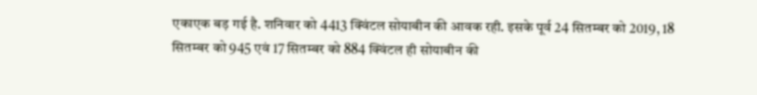एकाएक बड़ गई है. शनिवार को 4413 क्विंटल सोयाबीन की आवक रही. इसके पूर्व 24 सितम्बर को 2019, 18 सितम्बर को 945 एवं 17 सितम्बर को 884 क्विंटल ही सोयाबीन की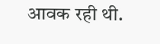आवक रही थी.